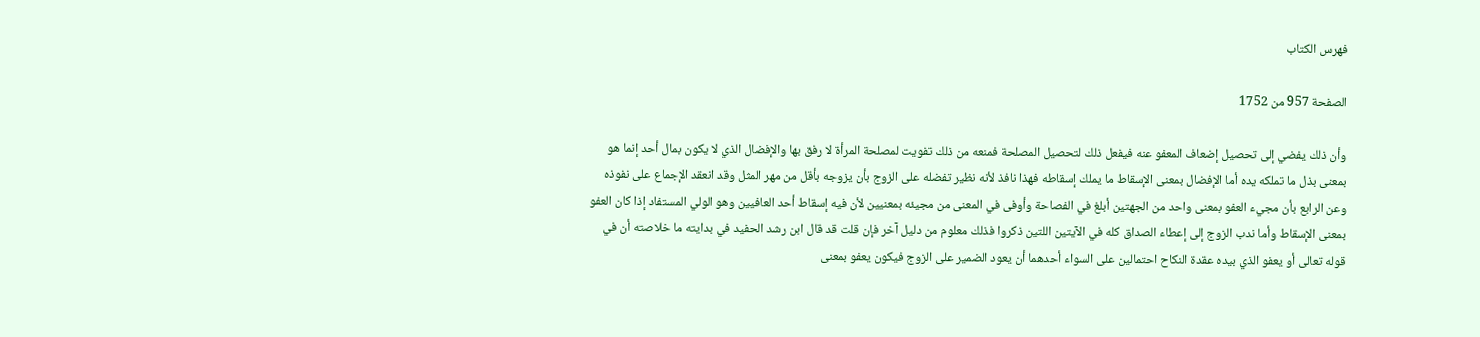فهرس الكتاب

الصفحة 957 من 1752

وأن ذلك يفضي إلى تحصيل إضعاف المعفو عنه فيفعل ذلك لتحصيل المصلحة فمنعه من ذلك تفويت لمصلحة المرأة لا رفق بها والإفضال الذي لا يكون بمال أحد إنما هو بمعنى بذل ما تملكه يده أما الإفضال بمعنى الإسقاط ما يملك إسقاطه فهذا نافذ لأنه نظير تفضله على الزوج بأن يزوجه بأقل من مهر المثل وقد انعقد الإجماع على نفوذه وعن الرابع بأن مجيء العفو بمعنى واحد من الجهتين أبلغ في الفصاحة وأوفى في المعنى من مجيئه بمعنيين لأن فيه إسقاط أحد العافيين وهو الولي المستفاد إذا كان العفو بمعنى الإسقاط وأما ندب الزوج إلى إعطاء الصداق كله في الآيتين اللتين ذكروا فذلك معلوم من دليل آخر فإن قلت قد قال ابن رشد الحفيد في بدايته ما خلاصته أن في قوله تعالى أو يعفو الذي بيده عقدة النكاح احتمالين على السواء أحدهما أن يعود الضمير على الزوج فيكون يعفو بمعنى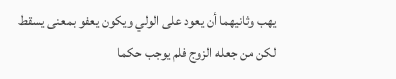يهب وثانيهما أن يعود على الولي ويكون يعفو بمعنى يسقط لكن من جعله الزوج فلم يوجب حكما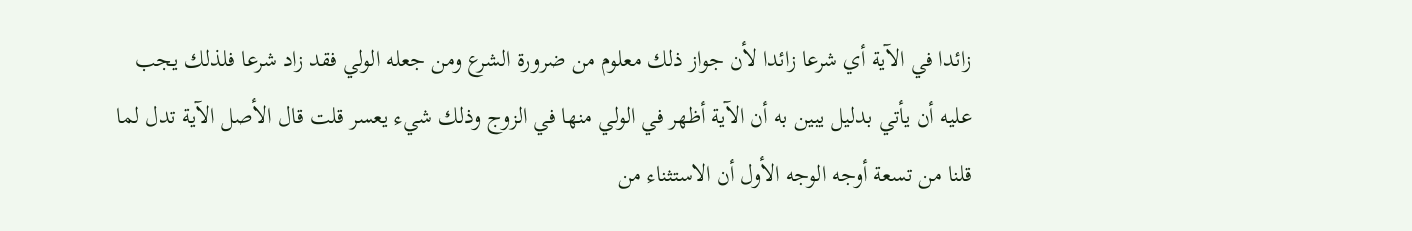زائدا في الآية أي شرعا زائدا لأن جواز ذلك معلوم من ضرورة الشرع ومن جعله الولي فقد زاد شرعا فلذلك يجب عليه أن يأتي بدليل يبين به أن الآية أظهر في الولي منها في الزوج وذلك شيء يعسر قلت قال الأصل الآية تدل لما قلنا من تسعة أوجه الوجه الأول أن الاستثناء من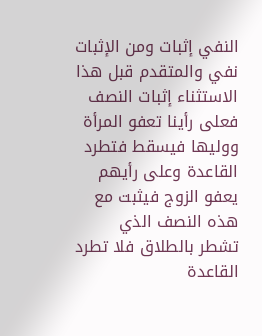النفي إثبات ومن الإثبات نفي والمتقدم قبل هذا الاستثناء إثبات النصف فعلى رأينا تعفو المرأة ووليها فيسقط فتطرد القاعدة وعلى رأيهم يعفو الزوج فيثبت مع هذه النصف الذي تشطر بالطلاق فلا تطرد القاعدة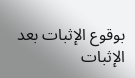بوقوع الإثبات بعد الإثبات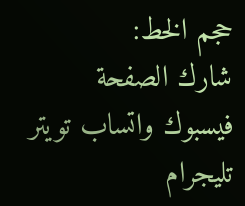حجم الخط:
شارك الصفحة
فيسبوك واتساب تويتر تليجرام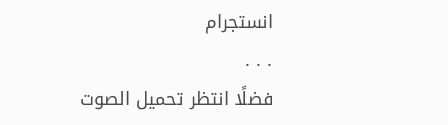انستجرام
. . .
فضلًا انتظر تحميل الصوت